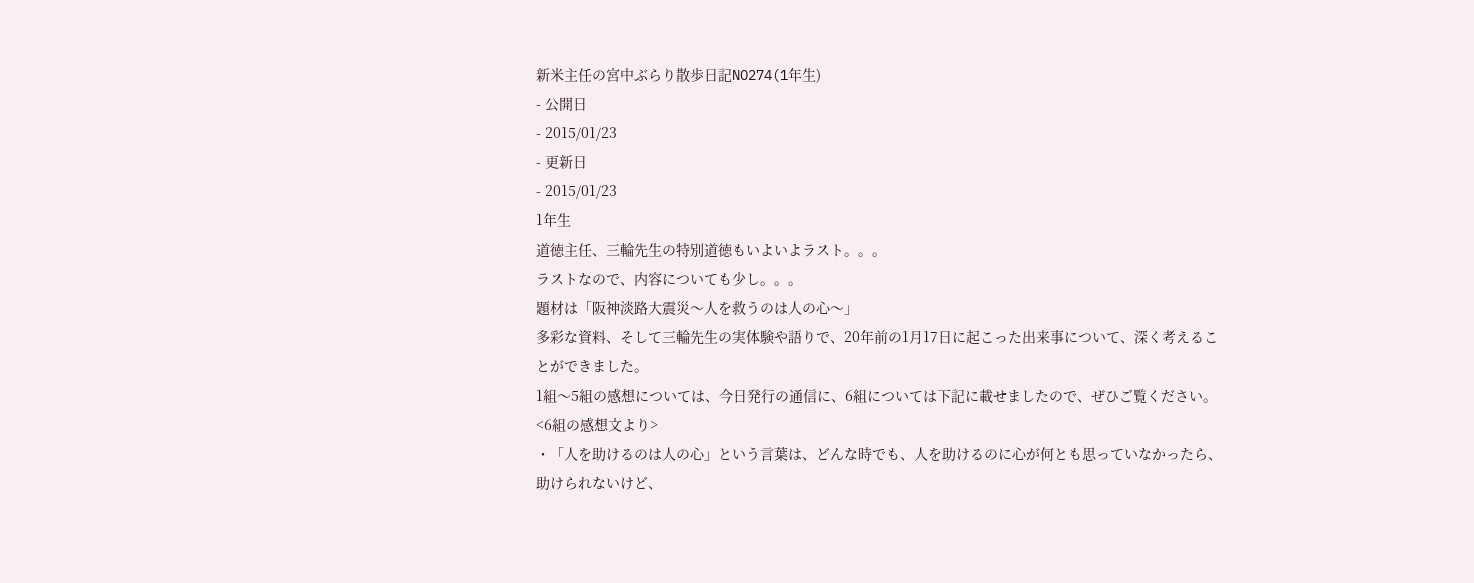新米主任の宮中ぶらり散歩日記NO274(1年生)
- 公開日
- 2015/01/23
- 更新日
- 2015/01/23
1年生
道徳主任、三輪先生の特別道徳もいよいよラスト。。。
ラストなので、内容についても少し。。。
題材は「阪神淡路大震災〜人を救うのは人の心〜」
多彩な資料、そして三輪先生の実体験や語りで、20年前の1月17日に起こった出来事について、深く考えることができました。
1組〜5組の感想については、今日発行の通信に、6組については下記に載せましたので、ぜひご覧ください。
<6組の感想文より>
・「人を助けるのは人の心」という言葉は、どんな時でも、人を助けるのに心が何とも思っていなかったら、助けられないけど、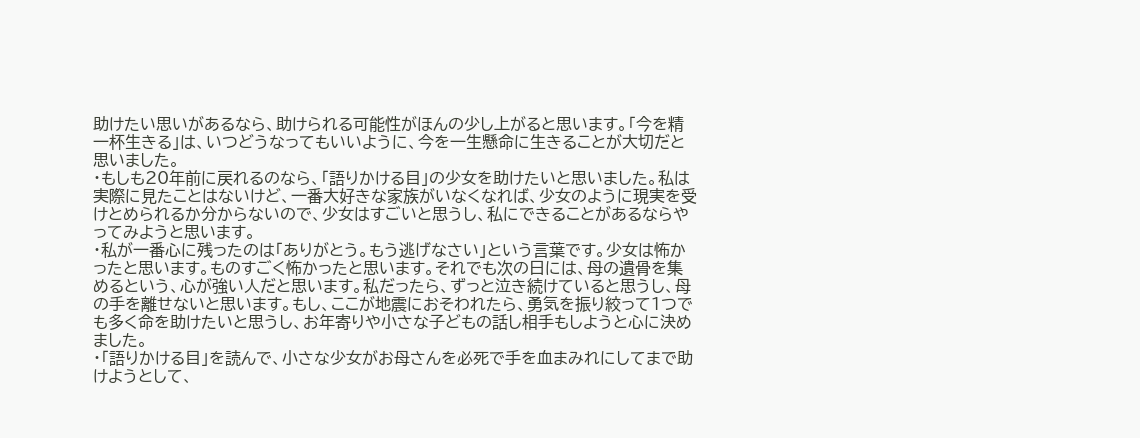助けたい思いがあるなら、助けられる可能性がほんの少し上がると思います。「今を精一杯生きる」は、いつどうなってもいいように、今を一生懸命に生きることが大切だと思いました。
・もしも20年前に戻れるのなら、「語りかける目」の少女を助けたいと思いました。私は実際に見たことはないけど、一番大好きな家族がいなくなれば、少女のように現実を受けとめられるか分からないので、少女はすごいと思うし、私にできることがあるならやってみようと思います。
・私が一番心に残ったのは「ありがとう。もう逃げなさい」という言葉です。少女は怖かったと思います。ものすごく怖かったと思います。それでも次の日には、母の遺骨を集めるという、心が強い人だと思います。私だったら、ずっと泣き続けていると思うし、母の手を離せないと思います。もし、ここが地震におそわれたら、勇気を振り絞って1つでも多く命を助けたいと思うし、お年寄りや小さな子どもの話し相手もしようと心に決めました。
・「語りかける目」を読んで、小さな少女がお母さんを必死で手を血まみれにしてまで助けようとして、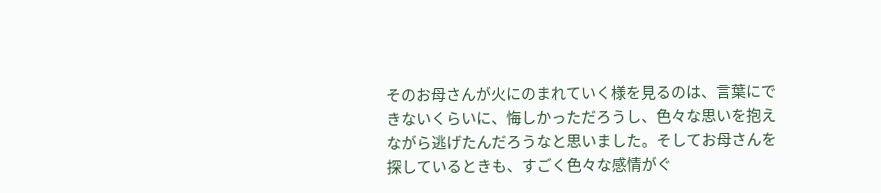そのお母さんが火にのまれていく様を見るのは、言葉にできないくらいに、悔しかっただろうし、色々な思いを抱えながら逃げたんだろうなと思いました。そしてお母さんを探しているときも、すごく色々な感情がぐ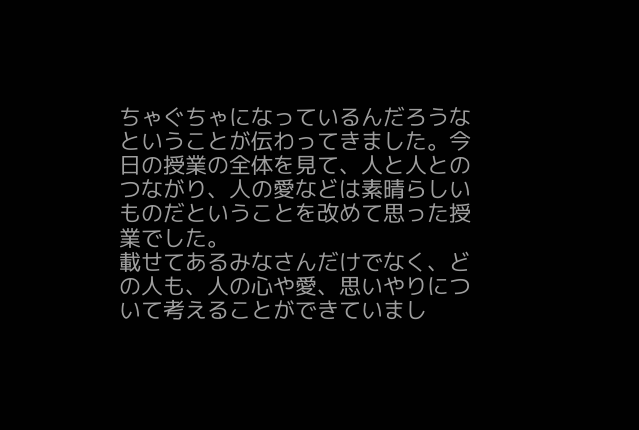ちゃぐちゃになっているんだろうなということが伝わってきました。今日の授業の全体を見て、人と人とのつながり、人の愛などは素晴らしいものだということを改めて思った授業でした。
載せてあるみなさんだけでなく、どの人も、人の心や愛、思いやりについて考えることができていまし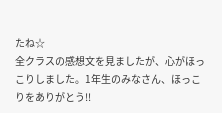たね☆
全クラスの感想文を見ましたが、心がほっこりしました。1年生のみなさん、ほっこりをありがとう!!